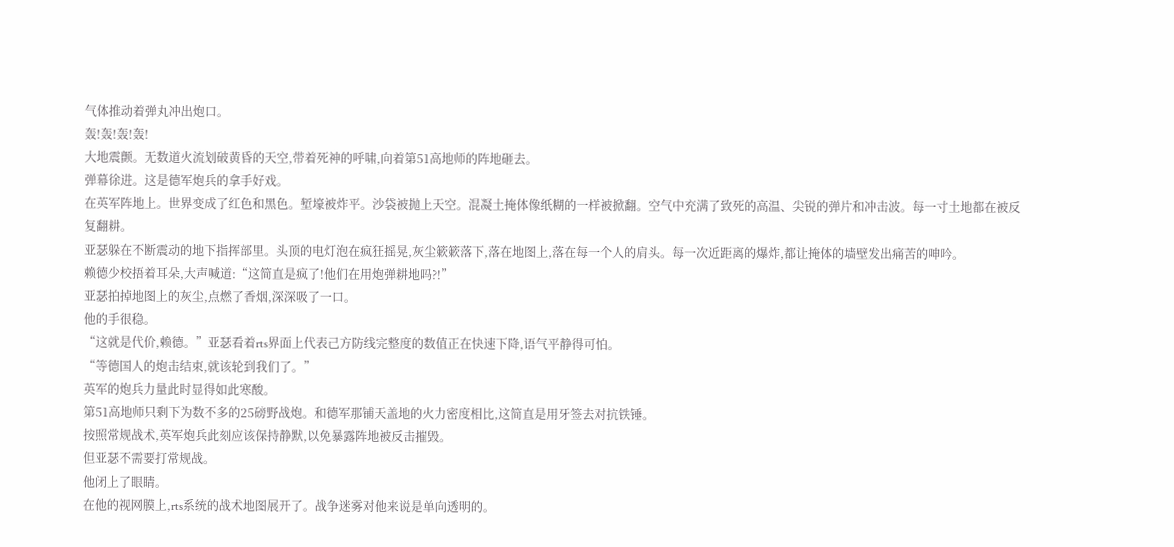气体推动着弹丸冲出炮口。
轰!轰!轰!轰!
大地震颤。无数道火流划破黄昏的天空,带着死神的呼啸,向着第51高地师的阵地砸去。
弹幕徐进。这是德军炮兵的拿手好戏。
在英军阵地上。世界变成了红色和黑色。堑壕被炸平。沙袋被抛上天空。混凝土掩体像纸糊的一样被掀翻。空气中充满了致死的高温、尖锐的弹片和冲击波。每一寸土地都在被反复翻耕。
亚瑟躲在不断震动的地下指挥部里。头顶的电灯泡在疯狂摇晃,灰尘簌簌落下,落在地图上,落在每一个人的肩头。每一次近距离的爆炸,都让掩体的墙壁发出痛苦的呻吟。
赖德少校捂着耳朵,大声喊道:“这简直是疯了!他们在用炮弹耕地吗?!”
亚瑟拍掉地图上的灰尘,点燃了香烟,深深吸了一口。
他的手很稳。
“这就是代价,赖德。”亚瑟看着rts界面上代表己方防线完整度的数值正在快速下降,语气平静得可怕。
“等德国人的炮击结束,就该轮到我们了。”
英军的炮兵力量此时显得如此寒酸。
第51高地师只剩下为数不多的25磅野战炮。和德军那铺天盖地的火力密度相比,这简直是用牙签去对抗铁锤。
按照常规战术,英军炮兵此刻应该保持静默,以免暴露阵地被反击摧毁。
但亚瑟不需要打常规战。
他闭上了眼睛。
在他的视网膜上,rts系统的战术地图展开了。战争迷雾对他来说是单向透明的。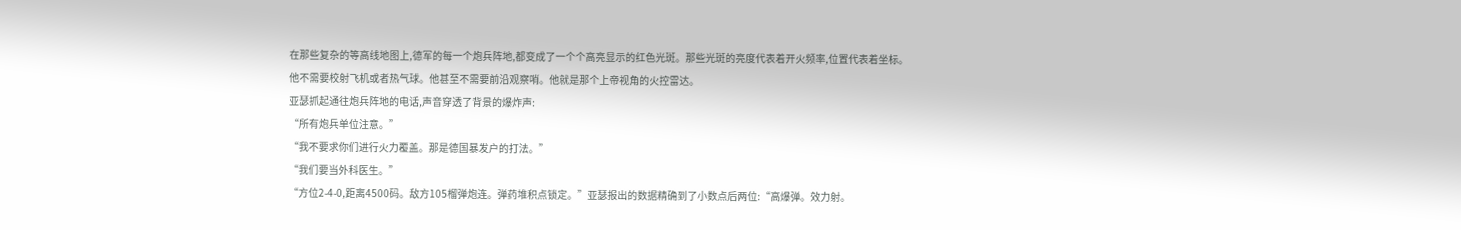在那些复杂的等高线地图上,德军的每一个炮兵阵地,都变成了一个个高亮显示的红色光斑。那些光斑的亮度代表着开火频率,位置代表着坐标。
他不需要校射飞机或者热气球。他甚至不需要前沿观察哨。他就是那个上帝视角的火控雷达。
亚瑟抓起通往炮兵阵地的电话,声音穿透了背景的爆炸声:
“所有炮兵单位注意。”
“我不要求你们进行火力覆盖。那是德国暴发户的打法。”
“我们要当外科医生。”
“方位2-4-0,距离4500码。敌方105榴弹炮连。弹药堆积点锁定。”亚瑟报出的数据精确到了小数点后两位:“高爆弹。效力射。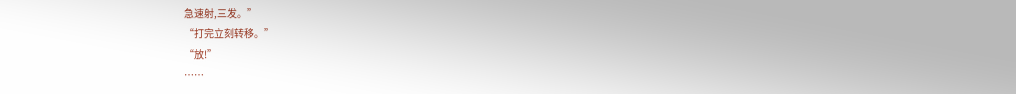急速射,三发。”
“打完立刻转移。”
“放!”
……